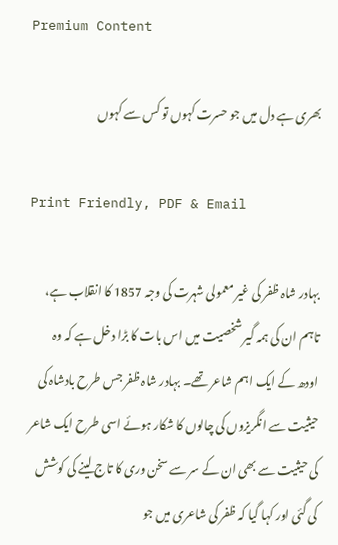Premium Content

بھری ہے دل میں جو حسرت کہوں تو کس سے کہوں

Print Friendly, PDF & Email

بہادر شاہ ظفر کی غیر معمولی شہرت کی وجہ 1857 کا انقلاب ہے، تاہم ان کی ہمہ گیر شخصیت میں اس بات کا بڑا دخل ہے کہ وہ اودھ کے ایک اہم شاعر تھے۔ بہادر شاہ ظفر جس طرح بادشاہ کی حیثیت سے انگریزوں کی چالوں کا شکار ہوئے اسی طرح ایک شاعر کی حیثیت سے بھی ان کے سر سے سخن وری کا تاج لینے کی کوشش کی گئی اور کہا گیا کہ ظفر کی شاعری میں جو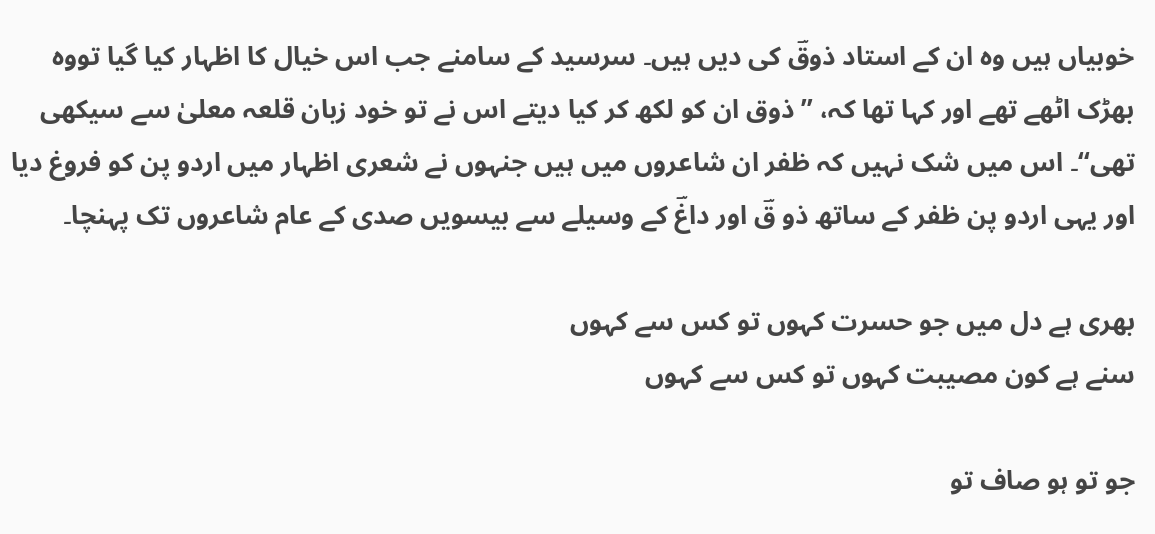خوبیاں ہیں وہ ان کے استاد ذوقؔ کی دیں ہیں۔ سرسید کے سامنے جب اس خیال کا اظہار کیا گیا تووہ بھڑک اٹھے تھے اور کہا تھا کہ، ’’ذوق ان کو لکھ کر کیا دیتے اس نے تو خود زبان قلعہ معلیٰ سے سیکھی تھی‘‘۔ اس میں شک نہیں کہ ظفر ان شاعروں میں ہیں جنہوں نے شعری اظہار میں اردو پن کو فروغ دیا اور یہی اردو پن ظفر کے ساتھ ذو قؔ اور داغؔ کے وسیلے سے بیسویں صدی کے عام شاعروں تک پہنچا۔

بھری ہے دل میں جو حسرت کہوں تو کس سے کہوں
سنے ہے کون مصیبت کہوں تو کس سے کہوں

جو تو ہو صاف تو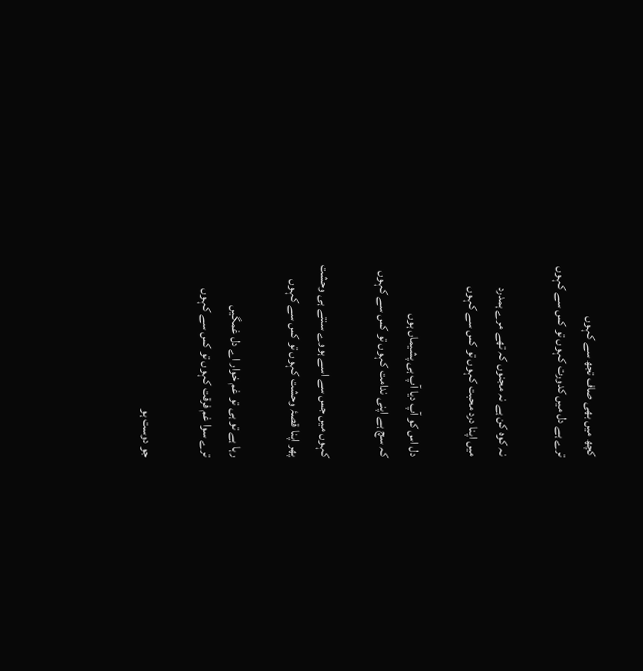کچھ میں بھی صاف تجھ سے کہوں
ترے ہے دل میں کدورت کہوں تو کس سے کہوں

نہ کوہ کن ہے نہ مجنوں کہ تھے مرے ہمدرد
میں اپنا درد محبت کہوں تو کس سے کہوں

دل اس کو آپ دیا آپ ہی پشیماں ہوں
کہ سچ ہے اپنی ندامت کہوں تو کس سے کہوں

کہوں میں جس سے اسے ہووے سنتے ہی وحشت
پھر اپنا قصۂ وحشت کہوں تو کس سے کہوں

رہا ہے تو ہی تو غم خوار اے دل غمگیں
ترے سوا غم فرقت کہوں تو کس سے کہوں

جو دوست ہو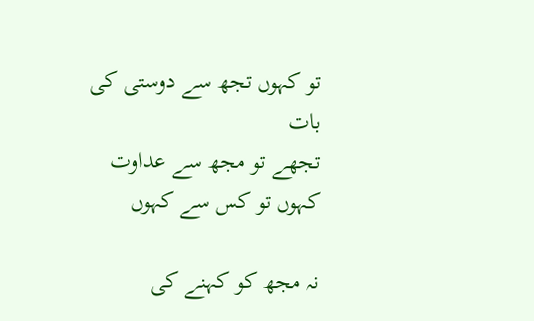تو کہوں تجھ سے دوستی کی بات
تجھے تو مجھ سے عداوت کہوں تو کس سے کہوں

نہ مجھ کو کہنے کی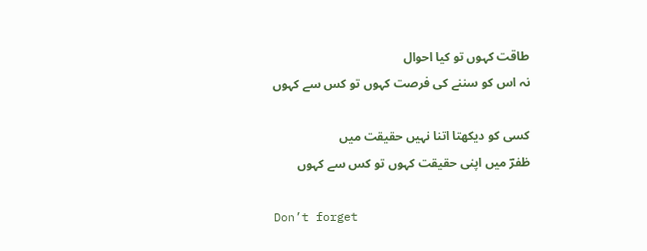طاقت کہوں تو کیا احوال
نہ اس کو سننے کی فرصت کہوں تو کس سے کہوں

کسی کو دیکھتا اتنا نہیں حقیقت میں
ظفرؔ میں اپنی حقیقت کہوں تو کس سے کہوں

Don’t forget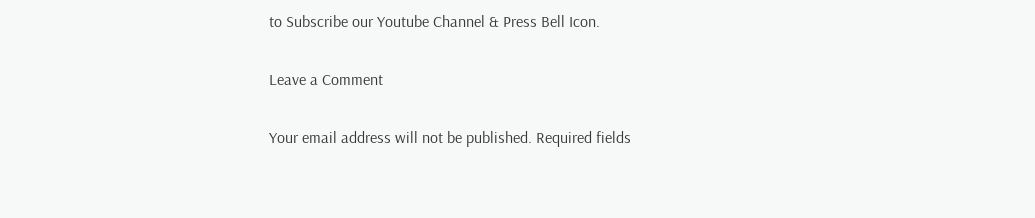to Subscribe our Youtube Channel & Press Bell Icon.

Leave a Comment

Your email address will not be published. Required fields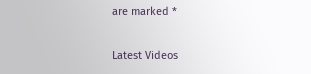are marked *

Latest Videos